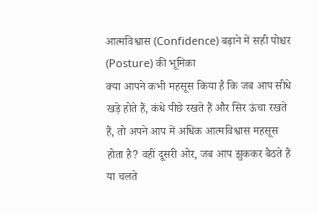आत्मविश्वास (Confidence) बढ़ाने में सही पोश्चर (Posture) की भूमिका
क्या आपने कभी महसूस किया है कि जब आप सीधे खड़े होते हैं, कंधे पीछे रखते हैं और सिर ऊंचा रखते हैं, तो अपने आप में अधिक आत्मविश्वास महसूस होता है? वहीं दूसरी ओर, जब आप झुककर बैठते हैं या चलते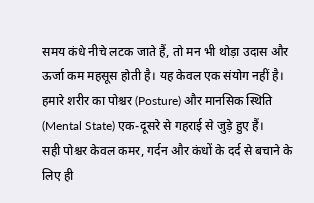समय कंधे नीचे लटक जाते हैं, तो मन भी थोड़ा उदास और ऊर्जा कम महसूस होती है। यह केवल एक संयोग नहीं है। हमारे शरीर का पोश्चर (Posture) और मानसिक स्थिति (Mental State) एक-दूसरे से गहराई से जुड़े हुए हैं।
सही पोश्चर केवल कमर, गर्दन और कंधों के दर्द से बचाने के लिए ही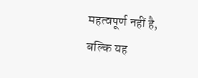महत्वपूर्ण नहीं है, बल्कि यह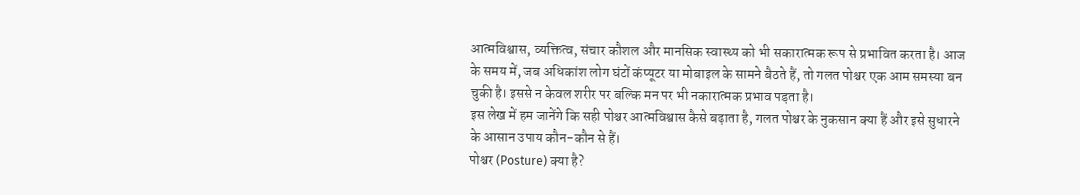आत्मविश्वास, व्यक्तित्व, संचार कौशल और मानसिक स्वास्थ्य को भी सकारात्मक रूप से प्रभावित करता है। आज के समय में, जब अधिकांश लोग घंटों कंप्यूटर या मोबाइल के सामने बैठते हैं, तो गलत पोश्चर एक आम समस्या बन चुकी है। इससे न केवल शरीर पर बल्कि मन पर भी नकारात्मक प्रभाव पड़ता है।
इस लेख में हम जानेंगे कि सही पोश्चर आत्मविश्वास कैसे बढ़ाता है, गलत पोश्चर के नुकसान क्या हैं और इसे सुधारने के आसान उपाय कौन-कौन से हैं।
पोश्चर (Posture) क्या है?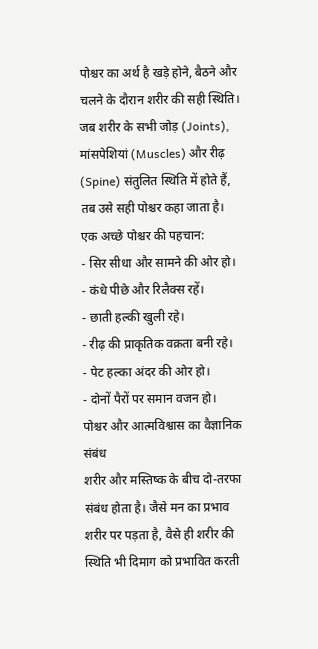पोश्चर का अर्थ है खड़े होने, बैठने और चलने के दौरान शरीर की सही स्थिति। जब शरीर के सभी जोड़ (Joints), मांसपेशियां (Muscles) और रीढ़ (Spine) संतुलित स्थिति में होते हैं, तब उसे सही पोश्चर कहा जाता है।
एक अच्छे पोश्चर की पहचान:
- सिर सीधा और सामने की ओर हो।
- कंधे पीछे और रिलैक्स रहें।
- छाती हल्की खुली रहे।
- रीढ़ की प्राकृतिक वक्रता बनी रहे।
- पेट हल्का अंदर की ओर हो।
- दोनों पैरों पर समान वजन हो।
पोश्चर और आत्मविश्वास का वैज्ञानिक संबंध
शरीर और मस्तिष्क के बीच दो-तरफा संबंध होता है। जैसे मन का प्रभाव शरीर पर पड़ता है, वैसे ही शरीर की स्थिति भी दिमाग को प्रभावित करती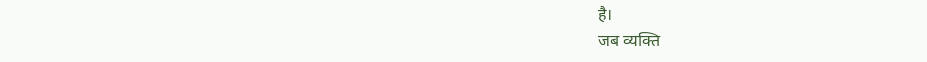है।
जब व्यक्ति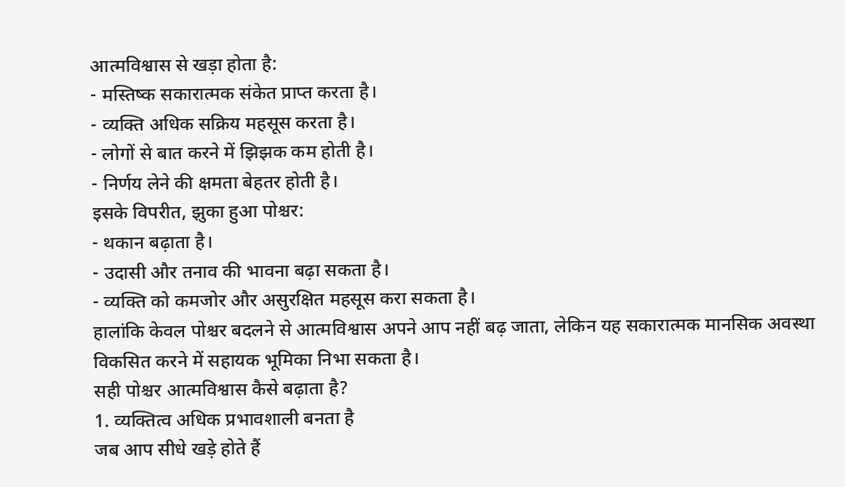आत्मविश्वास से खड़ा होता है:
- मस्तिष्क सकारात्मक संकेत प्राप्त करता है।
- व्यक्ति अधिक सक्रिय महसूस करता है।
- लोगों से बात करने में झिझक कम होती है।
- निर्णय लेने की क्षमता बेहतर होती है।
इसके विपरीत, झुका हुआ पोश्चर:
- थकान बढ़ाता है।
- उदासी और तनाव की भावना बढ़ा सकता है।
- व्यक्ति को कमजोर और असुरक्षित महसूस करा सकता है।
हालांकि केवल पोश्चर बदलने से आत्मविश्वास अपने आप नहीं बढ़ जाता, लेकिन यह सकारात्मक मानसिक अवस्था विकसित करने में सहायक भूमिका निभा सकता है।
सही पोश्चर आत्मविश्वास कैसे बढ़ाता है?
1. व्यक्तित्व अधिक प्रभावशाली बनता है
जब आप सीधे खड़े होते हैं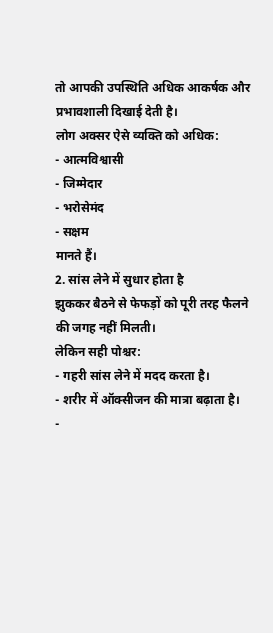तो आपकी उपस्थिति अधिक आकर्षक और प्रभावशाली दिखाई देती है।
लोग अक्सर ऐसे व्यक्ति को अधिक:
- आत्मविश्वासी
- जिम्मेदार
- भरोसेमंद
- सक्षम
मानते हैं।
2. सांस लेने में सुधार होता है
झुककर बैठने से फेफड़ों को पूरी तरह फैलने की जगह नहीं मिलती।
लेकिन सही पोश्चर:
- गहरी सांस लेने में मदद करता है।
- शरीर में ऑक्सीजन की मात्रा बढ़ाता है।
-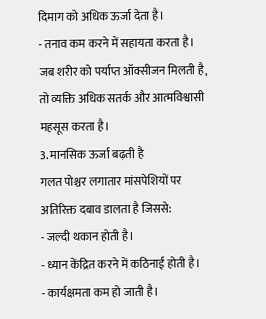दिमाग को अधिक ऊर्जा देता है।
- तनाव कम करने में सहायता करता है।
जब शरीर को पर्याप्त ऑक्सीजन मिलती है, तो व्यक्ति अधिक सतर्क और आत्मविश्वासी महसूस करता है।
3. मानसिक ऊर्जा बढ़ती है
गलत पोश्चर लगातार मांसपेशियों पर अतिरिक्त दबाव डालता है जिससे:
- जल्दी थकान होती है।
- ध्यान केंद्रित करने में कठिनाई होती है।
- कार्यक्षमता कम हो जाती है।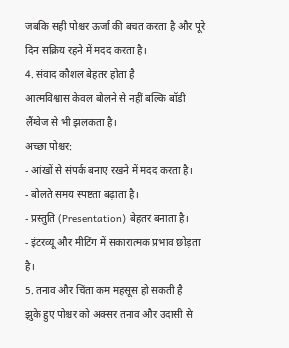जबकि सही पोश्चर ऊर्जा की बचत करता है और पूरे दिन सक्रिय रहने में मदद करता है।
4. संवाद कौशल बेहतर होता है
आत्मविश्वास केवल बोलने से नहीं बल्कि बॉडी लैंग्वेज से भी झलकता है।
अच्छा पोश्चर:
- आंखों से संपर्क बनाए रखने में मदद करता है।
- बोलते समय स्पष्टता बढ़ाता है।
- प्रस्तुति (Presentation) बेहतर बनाता है।
- इंटरव्यू और मीटिंग में सकारात्मक प्रभाव छोड़ता है।
5. तनाव और चिंता कम महसूस हो सकती है
झुके हुए पोश्चर को अक्सर तनाव और उदासी से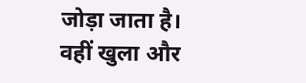जोड़ा जाता है।
वहीं खुला और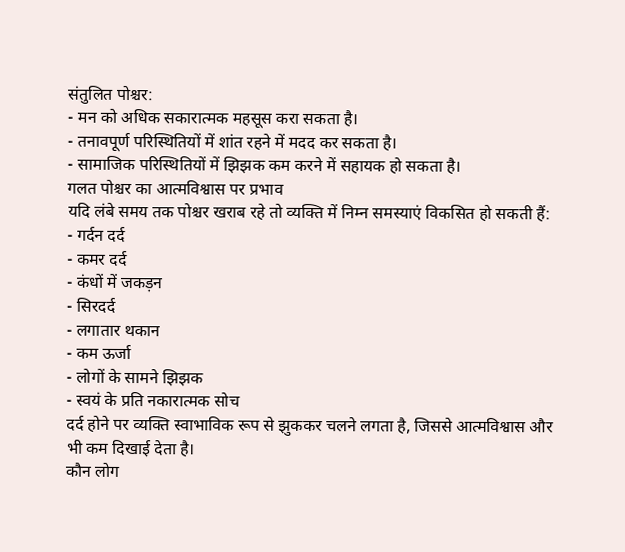संतुलित पोश्चर:
- मन को अधिक सकारात्मक महसूस करा सकता है।
- तनावपूर्ण परिस्थितियों में शांत रहने में मदद कर सकता है।
- सामाजिक परिस्थितियों में झिझक कम करने में सहायक हो सकता है।
गलत पोश्चर का आत्मविश्वास पर प्रभाव
यदि लंबे समय तक पोश्चर खराब रहे तो व्यक्ति में निम्न समस्याएं विकसित हो सकती हैं:
- गर्दन दर्द
- कमर दर्द
- कंधों में जकड़न
- सिरदर्द
- लगातार थकान
- कम ऊर्जा
- लोगों के सामने झिझक
- स्वयं के प्रति नकारात्मक सोच
दर्द होने पर व्यक्ति स्वाभाविक रूप से झुककर चलने लगता है, जिससे आत्मविश्वास और भी कम दिखाई देता है।
कौन लोग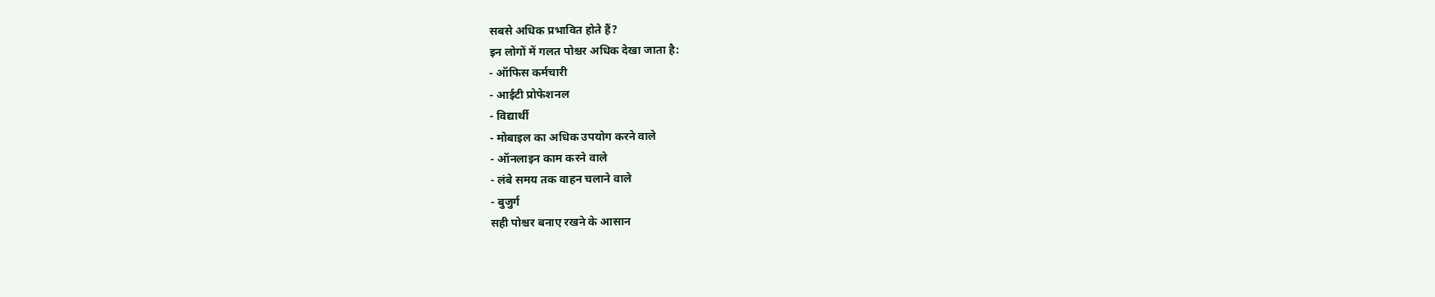सबसे अधिक प्रभावित होते हैं?
इन लोगों में गलत पोश्चर अधिक देखा जाता है:
- ऑफिस कर्मचारी
- आईटी प्रोफेशनल
- विद्यार्थी
- मोबाइल का अधिक उपयोग करने वाले
- ऑनलाइन काम करने वाले
- लंबे समय तक वाहन चलाने वाले
- बुजुर्ग
सही पोश्चर बनाए रखने के आसान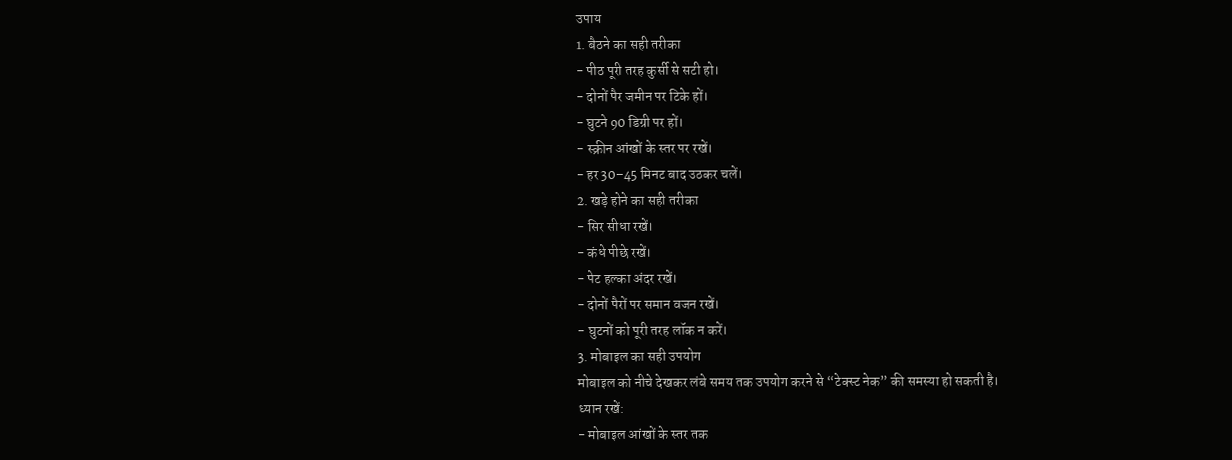उपाय
1. बैठने का सही तरीका
- पीठ पूरी तरह कुर्सी से सटी हो।
- दोनों पैर जमीन पर टिके हों।
- घुटने 90 डिग्री पर हों।
- स्क्रीन आंखों के स्तर पर रखें।
- हर 30–45 मिनट बाद उठकर चलें।
2. खड़े होने का सही तरीका
- सिर सीधा रखें।
- कंधे पीछे रखें।
- पेट हल्का अंदर रखें।
- दोनों पैरों पर समान वजन रखें।
- घुटनों को पूरी तरह लॉक न करें।
3. मोबाइल का सही उपयोग
मोबाइल को नीचे देखकर लंबे समय तक उपयोग करने से “टेक्स्ट नेक” की समस्या हो सकती है।
ध्यान रखें:
- मोबाइल आंखों के स्तर तक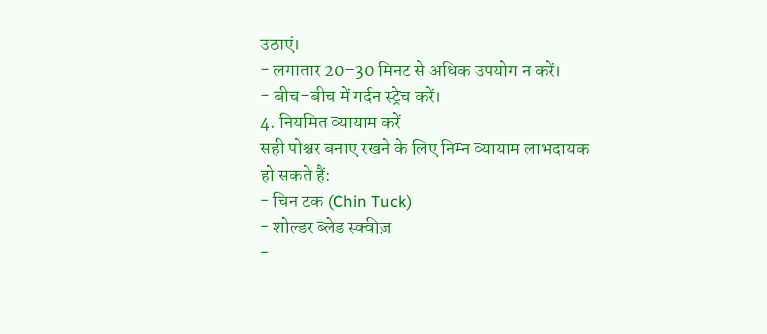उठाएं।
- लगातार 20–30 मिनट से अधिक उपयोग न करें।
- बीच-बीच में गर्दन स्ट्रेच करें।
4. नियमित व्यायाम करें
सही पोश्चर बनाए रखने के लिए निम्न व्यायाम लाभदायक हो सकते हैं:
- चिन टक (Chin Tuck)
- शोल्डर ब्लेड स्क्वीज़
-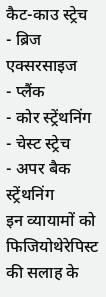कैट-काउ स्ट्रेच
- ब्रिज एक्सरसाइज
- प्लैंक
- कोर स्ट्रेंथनिंग
- चेस्ट स्ट्रेच
- अपर बैक स्ट्रेंथनिंग
इन व्यायामों को फिजियोथेरेपिस्ट की सलाह के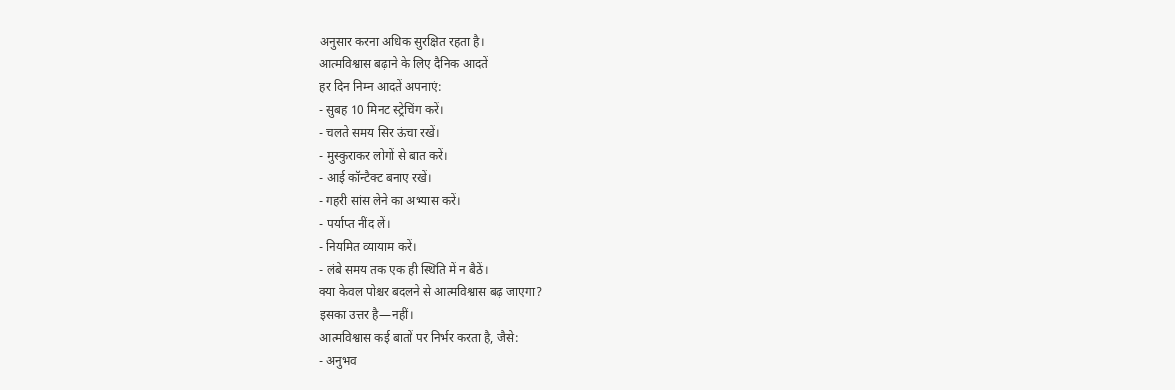अनुसार करना अधिक सुरक्षित रहता है।
आत्मविश्वास बढ़ाने के लिए दैनिक आदतें
हर दिन निम्न आदतें अपनाएं:
- सुबह 10 मिनट स्ट्रेचिंग करें।
- चलते समय सिर ऊंचा रखें।
- मुस्कुराकर लोगों से बात करें।
- आई कॉन्टैक्ट बनाए रखें।
- गहरी सांस लेने का अभ्यास करें।
- पर्याप्त नींद लें।
- नियमित व्यायाम करें।
- लंबे समय तक एक ही स्थिति में न बैठें।
क्या केवल पोश्चर बदलने से आत्मविश्वास बढ़ जाएगा?
इसका उत्तर है—नहीं।
आत्मविश्वास कई बातों पर निर्भर करता है, जैसे:
- अनुभव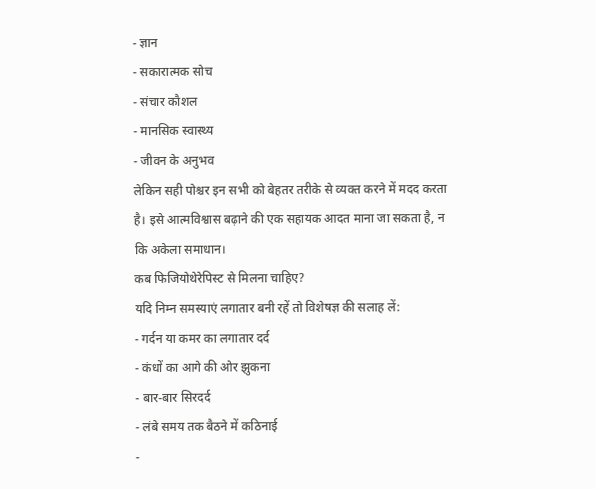- ज्ञान
- सकारात्मक सोच
- संचार कौशल
- मानसिक स्वास्थ्य
- जीवन के अनुभव
लेकिन सही पोश्चर इन सभी को बेहतर तरीके से व्यक्त करने में मदद करता है। इसे आत्मविश्वास बढ़ाने की एक सहायक आदत माना जा सकता है, न कि अकेला समाधान।
कब फिजियोथेरेपिस्ट से मिलना चाहिए?
यदि निम्न समस्याएं लगातार बनी रहें तो विशेषज्ञ की सलाह लें:
- गर्दन या कमर का लगातार दर्द
- कंधों का आगे की ओर झुकना
- बार-बार सिरदर्द
- लंबे समय तक बैठने में कठिनाई
-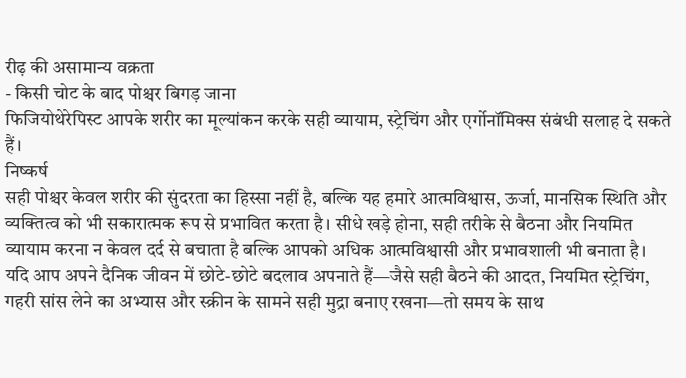रीढ़ की असामान्य वक्रता
- किसी चोट के बाद पोश्चर बिगड़ जाना
फिजियोथेरेपिस्ट आपके शरीर का मूल्यांकन करके सही व्यायाम, स्ट्रेचिंग और एर्गोनॉमिक्स संबंधी सलाह दे सकते हैं।
निष्कर्ष
सही पोश्चर केवल शरीर की सुंदरता का हिस्सा नहीं है, बल्कि यह हमारे आत्मविश्वास, ऊर्जा, मानसिक स्थिति और व्यक्तित्व को भी सकारात्मक रूप से प्रभावित करता है। सीधे खड़े होना, सही तरीके से बैठना और नियमित व्यायाम करना न केवल दर्द से बचाता है बल्कि आपको अधिक आत्मविश्वासी और प्रभावशाली भी बनाता है।
यदि आप अपने दैनिक जीवन में छोटे-छोटे बदलाव अपनाते हैं—जैसे सही बैठने की आदत, नियमित स्ट्रेचिंग, गहरी सांस लेने का अभ्यास और स्क्रीन के सामने सही मुद्रा बनाए रखना—तो समय के साथ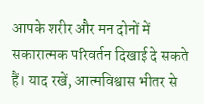आपके शरीर और मन दोनों में सकारात्मक परिवर्तन दिखाई दे सकते हैं। याद रखें, आत्मविश्वास भीतर से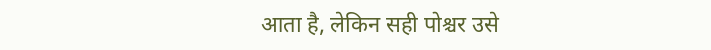आता है, लेकिन सही पोश्चर उसे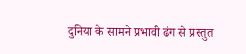दुनिया के सामने प्रभावी ढंग से प्रस्तुत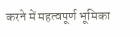करने में महत्वपूर्ण भूमिका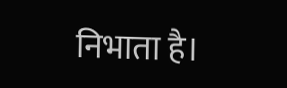निभाता है।